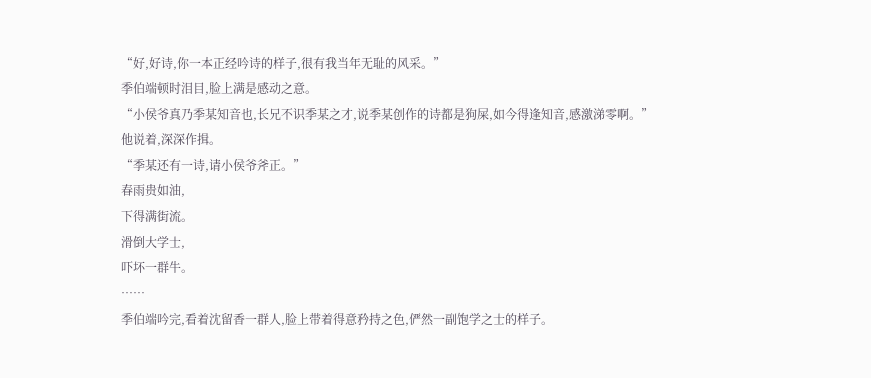“好,好诗,你一本正经吟诗的样子,很有我当年无耻的风采。”
季伯端顿时泪目,脸上满是感动之意。
“小侯爷真乃季某知音也,长兄不识季某之才,说季某创作的诗都是狗屎,如今得逢知音,感激涕零啊。”
他说着,深深作揖。
“季某还有一诗,请小侯爷斧正。”
春雨贵如油,
下得满街流。
滑倒大学士,
吓坏一群牛。
……
季伯端吟完,看着沈留香一群人,脸上带着得意矜持之色,俨然一副饱学之士的样子。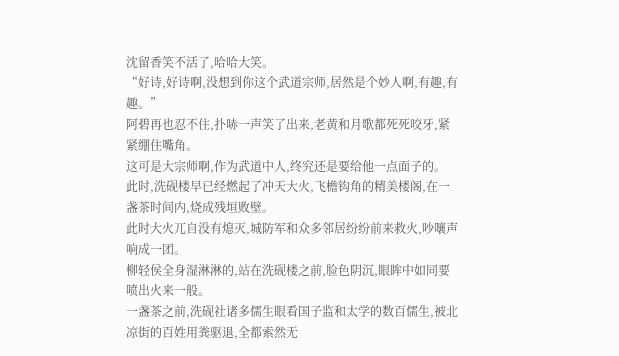沈留香笑不活了,哈哈大笑。
“好诗,好诗啊,没想到你这个武道宗师,居然是个妙人啊,有趣,有趣。”
阿碧再也忍不住,扑哧一声笑了出来,老黄和月歌都死死咬牙,紧紧绷住嘴角。
这可是大宗师啊,作为武道中人,终究还是要给他一点面子的。
此时,洗砚楼早已经燃起了冲天大火,飞檐钩角的精美楼阁,在一盏茶时间内,烧成残垣败壁。
此时大火兀自没有熄灭,城防军和众多邻居纷纷前来救火,吵嚷声响成一团。
柳轻侯全身湿淋淋的,站在洗砚楼之前,脸色阴沉,眼眸中如同要喷出火来一般。
一盏茶之前,洗砚社诸多儒生眼看国子监和太学的数百儒生,被北凉街的百姓用粪驱退,全都索然无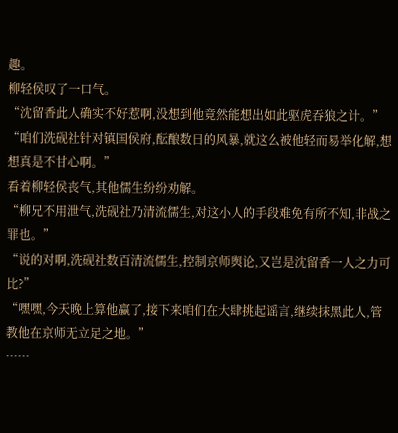趣。
柳轻侯叹了一口气。
“沈留香此人确实不好惹啊,没想到他竟然能想出如此驱虎吞狼之计。”
“咱们洗砚社针对镇国侯府,酝酿数日的风暴,就这么被他轻而易举化解,想想真是不甘心啊。”
看着柳轻侯丧气,其他儒生纷纷劝解。
“柳兄不用泄气,洗砚社乃清流儒生,对这小人的手段难免有所不知,非战之罪也。”
“说的对啊,洗砚社数百清流儒生,控制京师舆论,又岂是沈留香一人之力可比?”
“嘿嘿,今天晚上算他赢了,接下来咱们在大肆挑起谣言,继续抹黑此人,管教他在京师无立足之地。”
……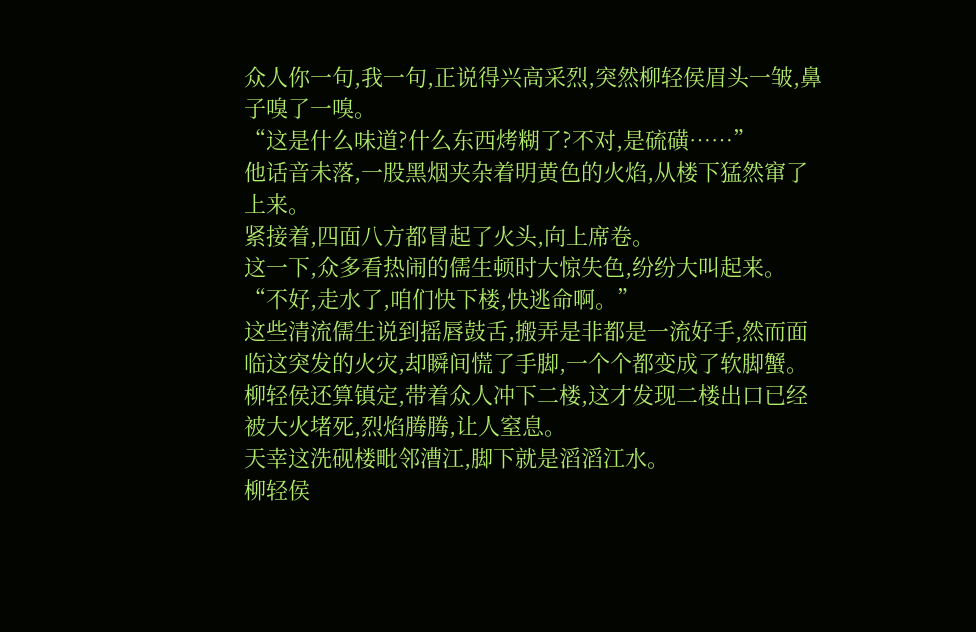众人你一句,我一句,正说得兴高采烈,突然柳轻侯眉头一皱,鼻子嗅了一嗅。
“这是什么味道?什么东西烤糊了?不对,是硫磺……”
他话音未落,一股黑烟夹杂着明黄色的火焰,从楼下猛然窜了上来。
紧接着,四面八方都冒起了火头,向上席卷。
这一下,众多看热闹的儒生顿时大惊失色,纷纷大叫起来。
“不好,走水了,咱们快下楼,快逃命啊。”
这些清流儒生说到摇唇鼓舌,搬弄是非都是一流好手,然而面临这突发的火灾,却瞬间慌了手脚,一个个都变成了软脚蟹。
柳轻侯还算镇定,带着众人冲下二楼,这才发现二楼出口已经被大火堵死,烈焰腾腾,让人窒息。
天幸这洗砚楼毗邻漕江,脚下就是滔滔江水。
柳轻侯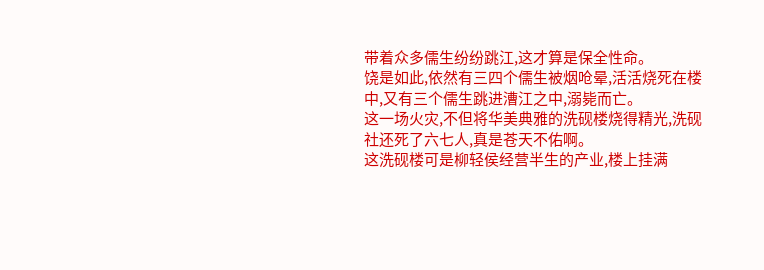带着众多儒生纷纷跳江,这才算是保全性命。
饶是如此,依然有三四个儒生被烟呛晕,活活烧死在楼中,又有三个儒生跳进漕江之中,溺毙而亡。
这一场火灾,不但将华美典雅的洗砚楼烧得精光,洗砚社还死了六七人,真是苍天不佑啊。
这洗砚楼可是柳轻侯经营半生的产业,楼上挂满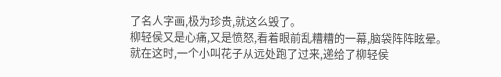了名人字画,极为珍贵,就这么毁了。
柳轻侯又是心痛,又是愤怒,看着眼前乱糟糟的一幕,脑袋阵阵眩晕。
就在这时,一个小叫花子从远处跑了过来,递给了柳轻侯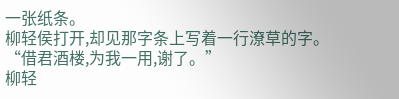一张纸条。
柳轻侯打开,却见那字条上写着一行潦草的字。
“借君酒楼,为我一用,谢了。”
柳轻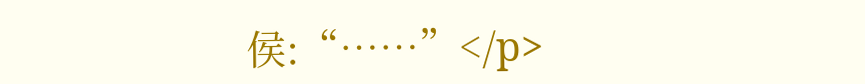侯:“……”</p>